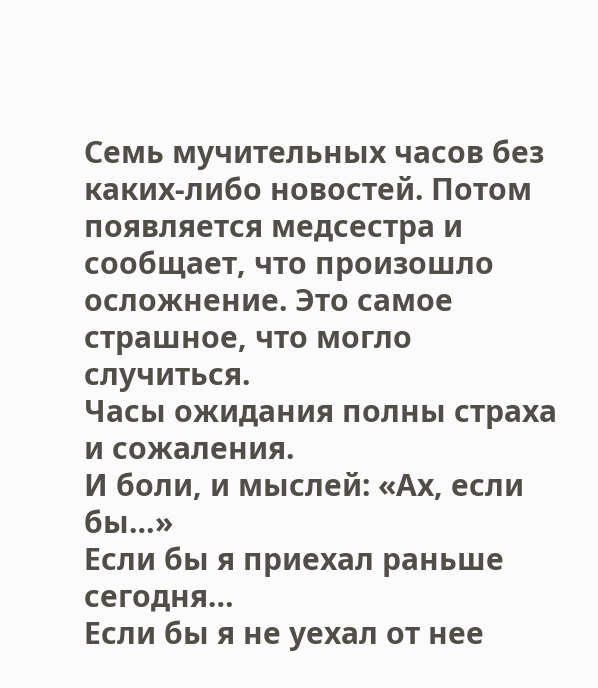Семь мучительных часов без каких-либо новостей. Потом появляется медсестра и сообщает, что произошло осложнение. Это самое страшное, что могло случиться.
Часы ожидания полны страха и сожаления.
И боли, и мыслей: «Ах, если бы…»
Если бы я приехал раньше сегодня…
Если бы я не уехал от нее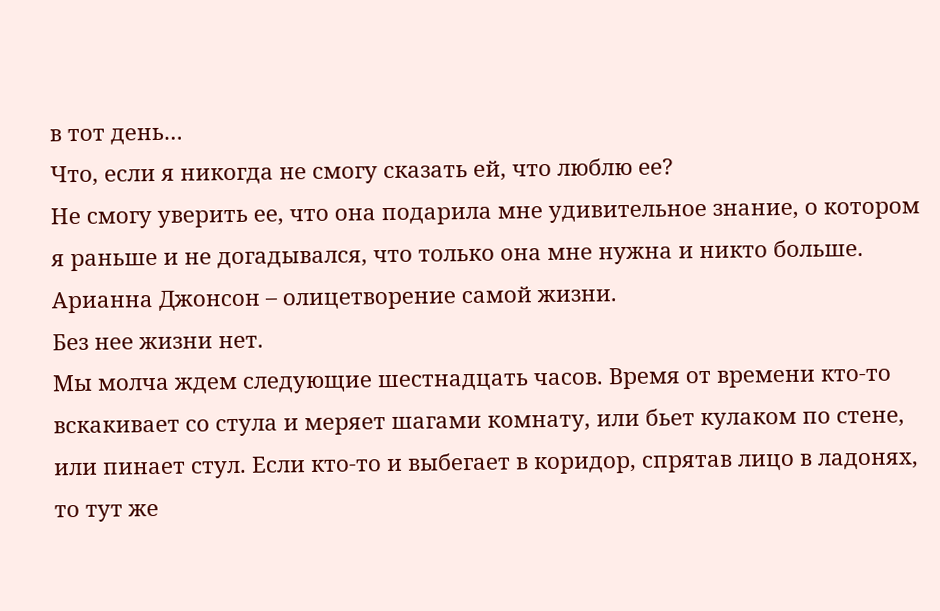в тот день…
Что, если я никогда не смогу сказать ей, что люблю ее?
Не смогу уверить ее, что она подарила мне удивительное знание, о котором я раньше и не догадывался, что только она мне нужна и никто больше.
Арианна Джонсон – олицетворение самой жизни.
Без нее жизни нет.
Мы молча ждем следующие шестнадцать часов. Время от времени кто-то вскакивает со стула и меряет шагами комнату, или бьет кулаком по стене, или пинает стул. Если кто-то и выбегает в коридор, спрятав лицо в ладонях, то тут же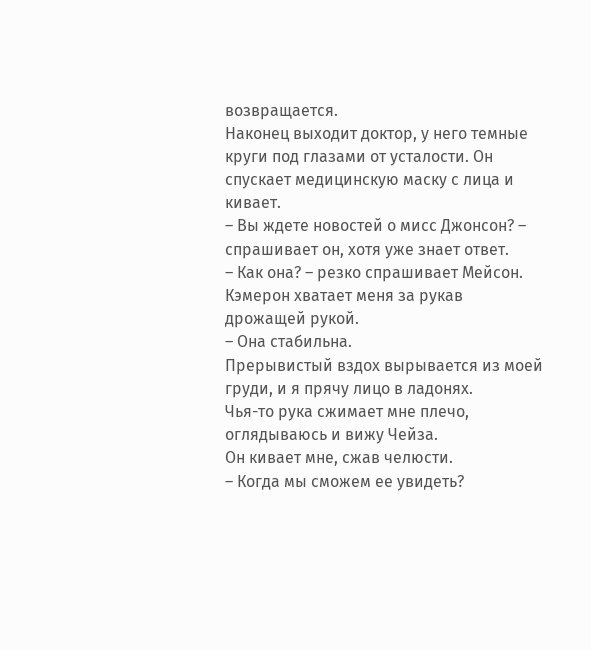возвращается.
Наконец выходит доктор, у него темные круги под глазами от усталости. Он спускает медицинскую маску с лица и кивает.
– Вы ждете новостей о мисс Джонсон? – спрашивает он, хотя уже знает ответ.
– Как она? – резко спрашивает Мейсон.
Кэмерон хватает меня за рукав дрожащей рукой.
– Она стабильна.
Прерывистый вздох вырывается из моей груди, и я прячу лицо в ладонях.
Чья-то рука сжимает мне плечо, оглядываюсь и вижу Чейза.
Он кивает мне, сжав челюсти.
– Когда мы сможем ее увидеть?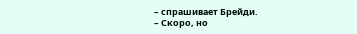– спрашивает Брейди.
– Скоро, но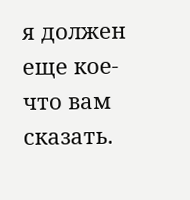я должен еще кое-что вам сказать.